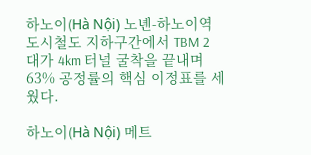하노이(Hà Nội) 노녠-하노이역 도시철도 지하구간에서 TBM 2대가 4km 터널 굴착을 끝내며 63% 공정률의 핵심 이정표를 세웠다.

하노이(Hà Nội) 메트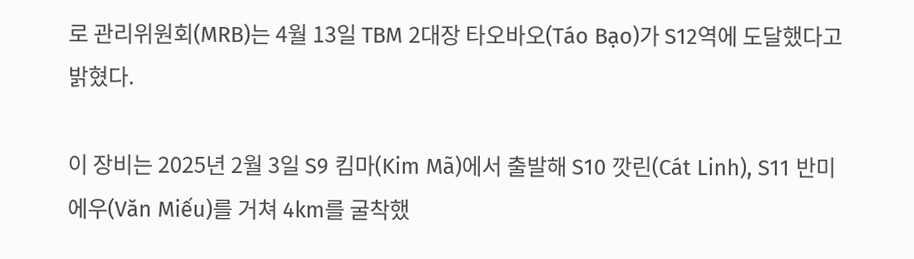로 관리위원회(MRB)는 4월 13일 TBM 2대장 타오바오(Táo Bạo)가 S12역에 도달했다고 밝혔다.

이 장비는 2025년 2월 3일 S9 킴마(Kim Mã)에서 출발해 S10 깟린(Cát Linh), S11 반미에우(Văn Miếu)를 거쳐 4km를 굴착했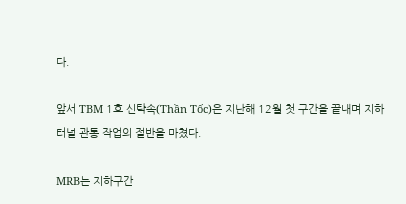다.

앞서 TBM 1호 신탁속(Thần Tốc)은 지난해 12월 첫 구간을 끝내며 지하 터널 관통 작업의 절반을 마쳤다.

MRB는 지하구간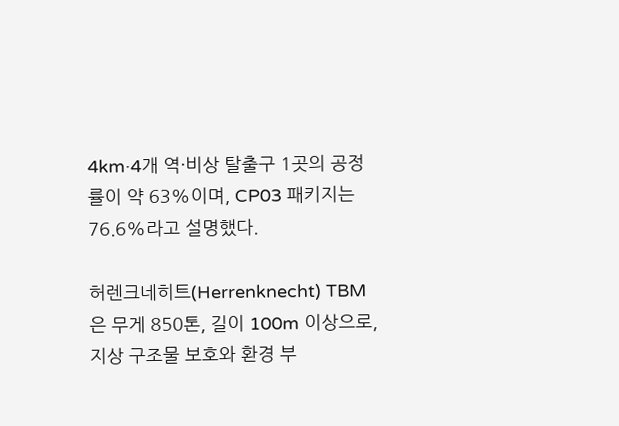4km·4개 역·비상 탈출구 1곳의 공정률이 약 63%이며, CP03 패키지는 76.6%라고 설명했다.

허렌크네히트(Herrenknecht) TBM은 무게 850톤, 길이 100m 이상으로, 지상 구조물 보호와 환경 부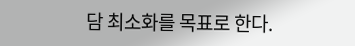담 최소화를 목표로 한다.